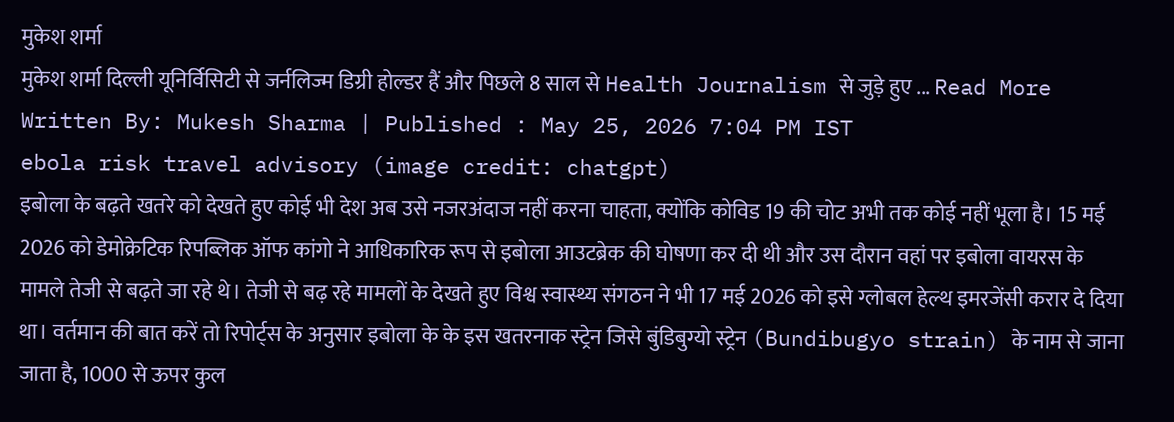मुकेश शर्मा
मुकेश शर्मा दिल्ली यूनिर्विसिटी से जर्नलिज्म डिग्री होल्डर हैं और पिछले 8 साल से Health Journalism से जुड़े हुए ... Read More
Written By: Mukesh Sharma | Published : May 25, 2026 7:04 PM IST
ebola risk travel advisory (image credit: chatgpt)
इबोला के बढ़ते खतरे को देखते हुए कोई भी देश अब उसे नजरअंदाज नहीं करना चाहता, क्योंकि कोविड 19 की चोट अभी तक कोई नहीं भूला है। 15 मई 2026 को डेमोक्रेटिक रिपब्लिक ऑफ कांगो ने आधिकारिक रूप से इबोला आउटब्रेक की घोषणा कर दी थी और उस दौरान वहां पर इबोला वायरस के मामले तेजी से बढ़ते जा रहे थे। तेजी से बढ़ रहे मामलों के देखते हुए विश्व स्वास्थ्य संगठन ने भी 17 मई 2026 को इसे ग्लोबल हेल्थ इमरजेंसी करार दे दिया था। वर्तमान की बात करें तो रिपोर्ट्स के अनुसार इबोला के के इस खतरनाक स्ट्रेन जिसे बुंडिबुग्यो स्ट्रेन (Bundibugyo strain) के नाम से जाना जाता है, 1000 से ऊपर कुल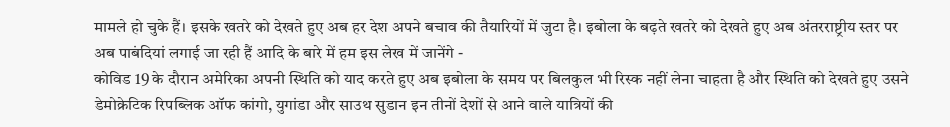मामले हो चुके हैं। इसके खतरे को देखते हुए अब हर देश अपने बचाव की तैयारियों में जुटा है। इबोला के बढ़ते खतरे को देखते हुए अब अंतरराष्ट्रीय स्तर पर अब पाबंदियां लगाई जा रही हैं आदि के बारे में हम इस लेख में जानेंगे -
कोविड 19 के दौरान अमेरिका अपनी स्थिति को याद करते हुए अब इबोला के समय पर बिलकुल भी रिस्क नहीं लेना चाहता है और स्थिति को देखते हुए उसने डेमोक्रेटिक रिपब्लिक ऑफ कांगो, युगांडा और साउथ सुडान इन तीनों देशों से आने वाले यात्रियों की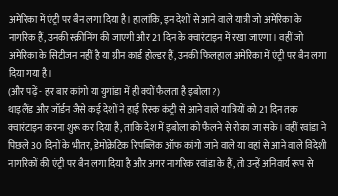अमेरिका में एंट्री पर बैन लगा दिया है। हालांकि, इन देशों से आने वाले यात्री जो अमेरिका के नागरिक हैं, उनकी स्क्रीनिंग की जाएगी और 21 दिन के क्वारंटाइन में रखा जाएगा। वहीं जो अमेरिका के सिटीजन नहीं है या ग्रीन कार्ड होल्डर हैं, उनकी फिलहाल अमेरिका में एंट्री पर बैन लगा दिया गया है।
(और पढ़ें - हर बार कांगो या युगांडा में ही क्यों फैलता है इबोला?)
थाइलैंड और जॉर्डन जैसे कई देशों ने हाई रिस्क कंट्री से आने वाले यात्रियों को 21 दिन तक क्वारंटाइन करना शुरू कर दिया है, ताकि देश में इबोला को फैलने से रोका जा सके। वहीं रवांडा ने पिछले 30 दिनों के भीतर, डेमोक्रेटिक रिपब्लिक ऑफ कांगो जाने वाले या वहां से आने वाले विदेशी नागरिकों की एंट्री पर बैन लगा दिया है और अगर नागरिक रवांडा के हैं, तो उन्हें अनिवार्य रूप से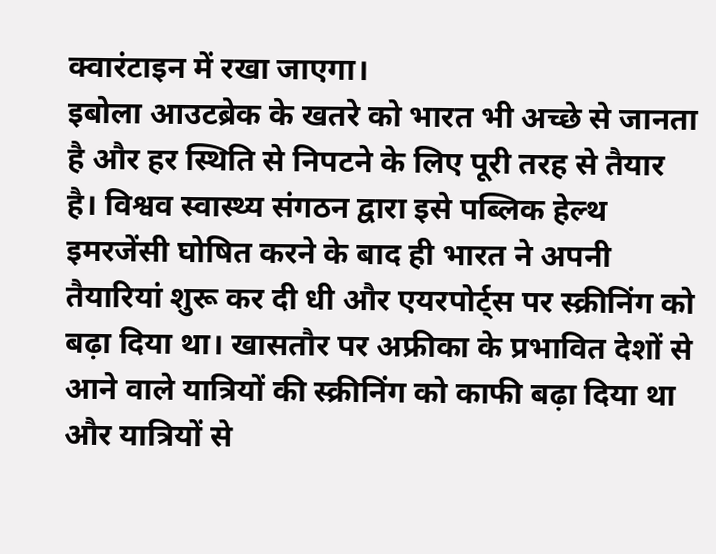क्वारंटाइन में रखा जाएगा।
इबोला आउटब्रेक के खतरे को भारत भी अच्छे से जानता है और हर स्थिति से निपटने के लिए पूरी तरह से तैयार है। विश्वव स्वास्थ्य संगठन द्वारा इसे पब्लिक हेल्थ इमरजेंसी घोषित करने के बाद ही भारत ने अपनी तैयारियां शुरू कर दी धी और एयरपोर्ट्स पर स्क्रीनिंग को बढ़ा दिया था। खासतौर पर अफ्रीका के प्रभावित देशों से आने वाले यात्रियों की स्क्रीनिंग को काफी बढ़ा दिया था और यात्रियों से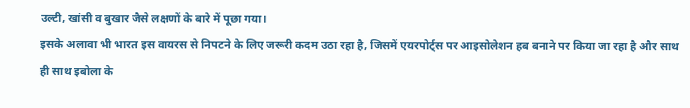उल्टी, खांसी व बुखार जैसे लक्षणों के बारे में पूछा गया।
इसके अलावा भी भारत इस वायरस से निपटने के लिए जरूरी कदम उठा रहा है, जिसमें एयरपोर्ट्स पर आइसोलेशन हब बनाने पर किया जा रहा है और साथ ही साथ इबोला के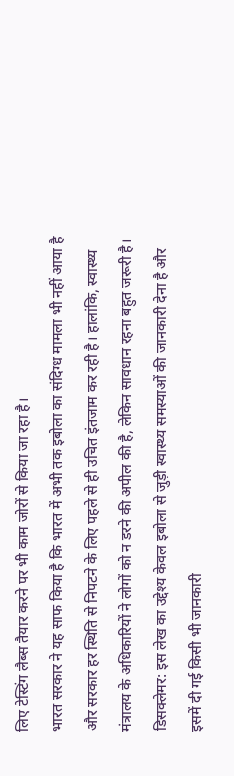लिए टेस्टिंग लैब्स तैयार करने पर भी काम जोरों से किया जा रहा है।
भारत सरकार ने यह साफ किया है कि भारत में अभी तक इबोला का संदिग्ध मामला भी नहीं आया है और सरकार हर स्थिति से निपटने के लिए पहले से ही उचित इंतजाम कर रही है। हालांकि, स्वास्थ्य मंत्रालय के अधिकारियों ने लोगों को न डरने की अपील की है, लेकिन सावधान रहना बहुत जरूरी है।
डिसक्लेमर: इस लेख का उद्देश्य केवल इबोला से जुड़ी स्वास्थ्य समस्याओं की जानकारी देना है और इसमें दी गई किसी भी जानकारी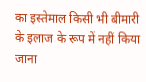का इस्तेमाल किसी भी बीमारी के इलाज के रूप में नहीं किया जाना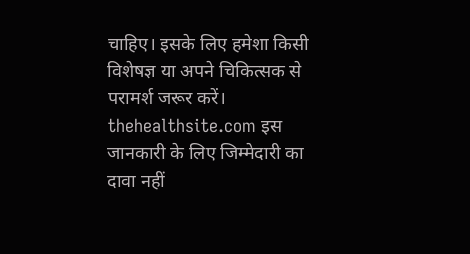चाहिए। इसके लिए हमेशा किसी विशेषज्ञ या अपने चिकित्सक से परामर्श जरूर करें। thehealthsite.com इस जानकारी के लिए जिम्मेदारी का दावा नहीं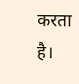करता है।